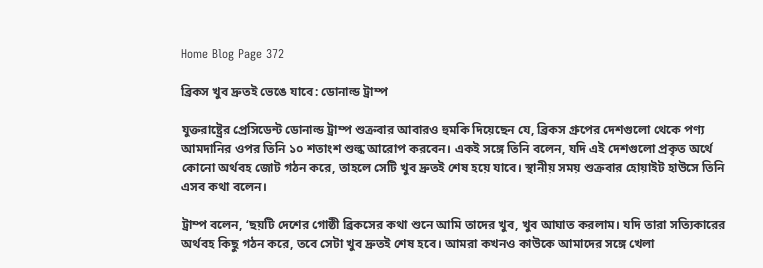Home Blog Page 372

ব্রিকস খুব দ্রুতই ভেঙে যাবে: ডোনাল্ড ট্রাম্প

যুক্তরাষ্ট্রের প্রেসিডেন্ট ডোনাল্ড ট্রাম্প শুক্রবার আবারও হুমকি দিয়েছেন যে, ব্রিকস গ্রুপের দেশগুলো থেকে পণ্য আমদানির ওপর তিনি ১০ শতাংশ শুল্ক আরোপ করবেন। একই সঙ্গে তিনি বলেন, যদি এই দেশগুলো প্রকৃত অর্থে কোনো অর্থবহ জোট গঠন করে, তাহলে সেটি খুব দ্রুতই শেষ হয়ে যাবে। স্থানীয় সময় শুক্রবার হোয়াইট হাউসে তিনি এসব কথা বলেন।

ট্রাম্প বলেন, ‘ছয়টি দেশের গোষ্ঠী ব্রিকসের কথা শুনে আমি তাদের খুব, খুব আঘাত করলাম। যদি তারা সত্যিকারের অর্থবহ কিছু গঠন করে, তবে সেটা খুব দ্রুতই শেষ হবে। আমরা কখনও কাউকে আমাদের সঙ্গে খেলা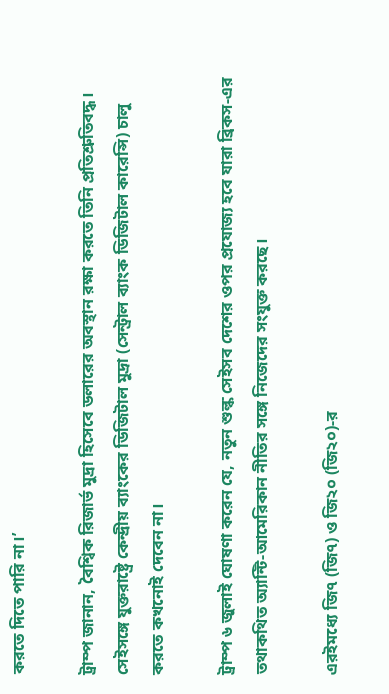করতে দিতে পারি না।’

ট্রাম্প জানান, বৈশ্বিক রিজার্ভ মুদ্রা হিসেবে ডলারের অবস্থান রক্ষা করতে তিনি প্রতিশ্রুতিবদ্ধ। সেইসঙ্গে যুক্তরাষ্ট্রে কেন্দ্রীয় ব্যাংকের ডিজিটাল মুদ্রা (সেন্ট্রাল ব্যাংক ডিজিটাল কারেন্সি) চালু করতে কখনোই দেবেন না।

ট্রাম্প ৬ জুলাই ঘোষণা করেন যে, নতুন শুল্ক সেইসব দেশের ওপর প্রযোজ্য হবে যারা ব্রিকস-এর তথাকথিত অ্যান্টি-আমেরিকান নীতির সঙ্গে নিজেদের সংযুক্ত করছে।

এরইমধ্যে জি৭ (জি৭) ও জি২০ (জি২০)-র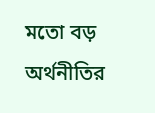মতো বড় অর্থনীতির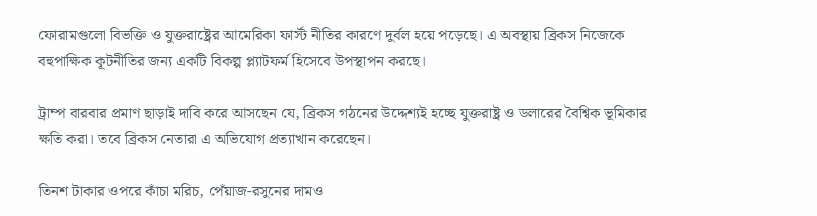ফোরামগুলো বিভক্তি ও যুক্তরাষ্ট্রের আমেরিকা ফার্স্ট নীতির কারণে দুর্বল হয়ে পড়েছে। এ অবস্থায় ব্রিকস নিজেকে বহুপাক্ষিক কূটনীতির জন্য একটি বিকল্প প্ল্যাটফর্ম হিসেবে উপস্থাপন করছে।

ট্রাম্প বারবার প্রমাণ ছাড়াই দাবি করে আসছেন যে, ব্রিকস গঠনের উদ্দেশ্যই হচ্ছে যুক্তরাষ্ট্র ও ডলারের বৈশ্বিক ভূমিকার ক্ষতি করা। তবে ব্রিকস নেতারা এ অভিযোগ প্রত্যাখান করেছেন।

তিনশ টাকার ওপরে কাঁচা মরিচ, পেঁয়াজ-রসুনের দামও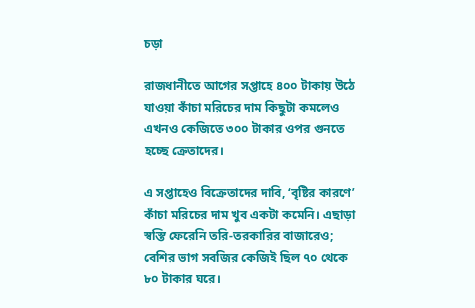চড়া

রাজধানীতে আগের সপ্তাহে ৪০০ টাকায় উঠে যাওয়া কাঁচা মরিচের দাম কিছুটা কমলেও এখনও কেজিতে ৩০০ টাকার ওপর গুনতে হচ্ছে ক্রেতাদের।

এ সপ্তাহেও বিক্রেতাদের দাবি, ‘বৃষ্টির কারণে’ কাঁচা মরিচের দাম খুব একটা কমেনি। এছাড়া স্বস্তি ফেরেনি তরি-তরকারির বাজারেও; বেশির ভাগ সবজির কেজিই ছিল ৭০ থেকে ৮০ টাকার ঘরে।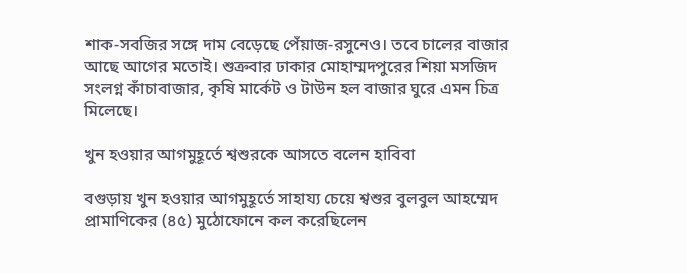শাক-সবজির সঙ্গে দাম বেড়েছে পেঁয়াজ-রসুনেও। তবে চালের বাজার আছে আগের মতোই। শুক্রবার ঢাকার মোহাম্মদপুরের শিয়া মসজিদ সংলগ্ন কাঁচাবাজার, কৃষি মার্কেট ও টাউন হল বাজার ঘুরে এমন চিত্র মিলেছে।

খুন হওয়ার আগমুহূর্তে শ্বশুরকে আসতে বলেন হাবিবা

বগুড়ায় খুন হওয়ার আগমুহূর্তে সাহায্য চেয়ে শ্বশুর বুলবুল আহম্মেদ প্রামাণিকের (৪৫) মুঠোফোনে কল করেছিলেন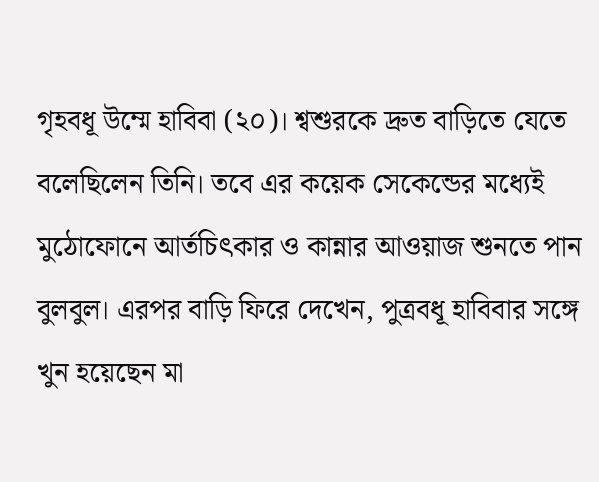গৃহবধূ উম্মে হাবিবা (২০)। শ্বশুরকে দ্রুত বাড়িতে যেতে বলেছিলেন তিনি। তবে এর কয়েক সেকেন্ডের মধ্যেই মুঠোফোনে আর্তচিৎকার ও কান্নার আওয়াজ শুনতে পান বুলবুল। এরপর বাড়ি ফিরে দেখেন, পুত্রবধূ হাবিবার সঙ্গে খুন হয়েছেন মা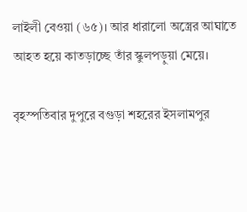লাইলী বেওয়া (৬৫)। আর ধারালো অস্ত্রের আঘাতে আহত হয়ে কাতড়াচ্ছে তাঁর স্কুলপড়ুয়া মেয়ে।

বৃহস্পতিবার দুপুরে বগুড়া শহরের ইসলামপুর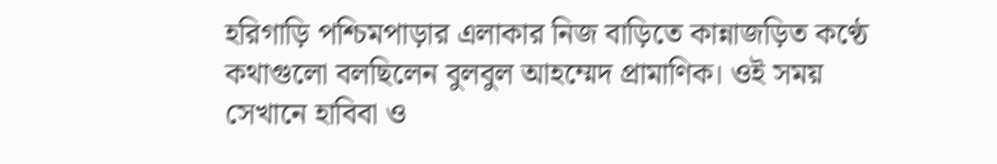হরিগাড়ি পশ্চিমপাড়ার এলাকার নিজ বাড়িতে কান্নাজড়িত কণ্ঠে কথাগুলো বলছিলেন বুলবুল আহম্মেদ প্রামাণিক। ওই সময় সেখানে হাবিবা ও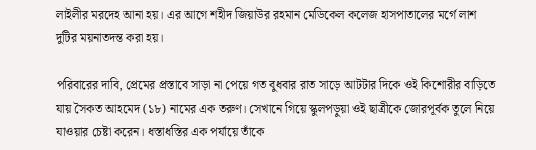লাইলীর মরদেহ আনা হয়। এর আগে শহীদ জিয়াউর রহমান মেডিকেল কলেজ হাসপাতালের মর্গে লাশ দুটির ময়নাতদন্ত করা হয়।

পরিবারের দাবি, প্রেমের প্রস্তাবে সাড়া না পেয়ে গত বুধবার রাত সাড়ে আটটার দিকে ওই কিশোরীর বাড়িতে যায় সৈকত আহমেদ (১৮) নামের এক তরুণ। সেখানে গিয়ে স্কুলপড়ুয়া ওই ছাত্রীকে জোরপূর্বক তুলে নিয়ে যাওয়ার চেষ্টা করেন। ধস্তাধস্তির এক পর্যায়ে তাঁকে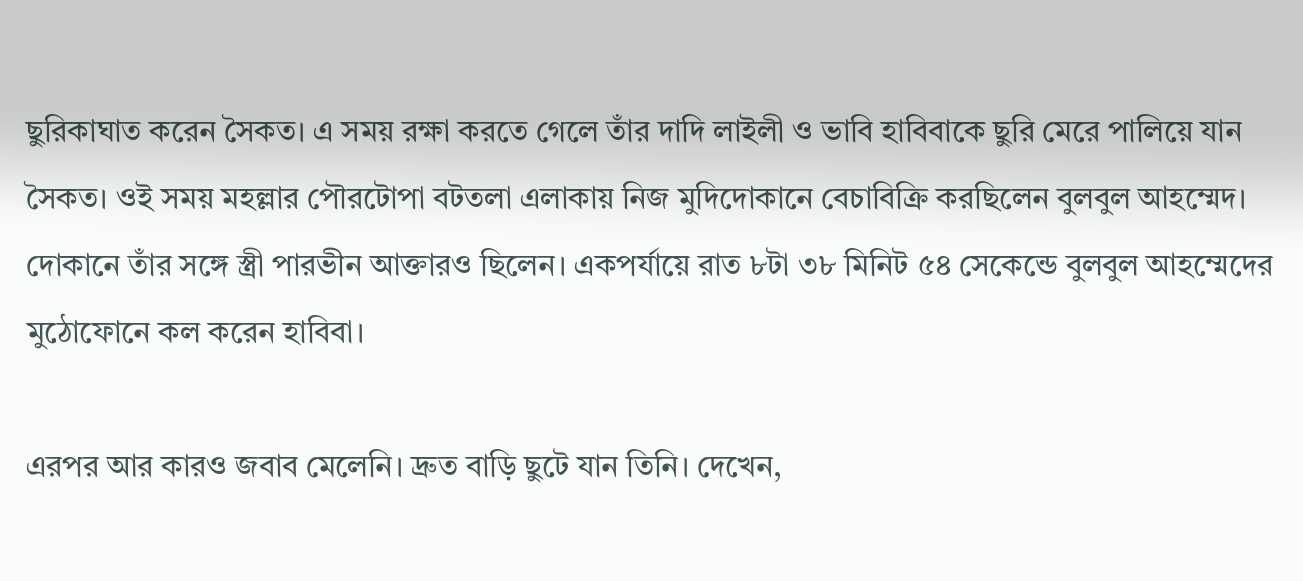ছুরিকাঘাত করেন সৈকত। এ সময় রক্ষা করতে গেলে তাঁর দাদি লাইলী ও ভাবি হাবিবাকে ছুরি মেরে পালিয়ে যান সৈকত। ওই সময় মহল্লার পৌরটোপা বটতলা এলাকায় নিজ মুদিদোকানে বেচাবিক্রি করছিলেন বুলবুল আহম্মেদ। দোকানে তাঁর সঙ্গে স্ত্রী পারভীন আক্তারও ছিলেন। একপর্যায়ে রাত ৮টা ৩৮ মিনিট ৫৪ সেকেন্ডে বুলবুল আহম্মেদের মুঠোফোনে কল করেন হাবিবা।

এরপর আর কারও জবাব মেলেনি। দ্রুত বাড়ি ছুটে যান তিনি। দেখেন,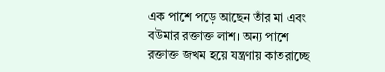এক পাশে পড়ে আছেন তাঁর মা এবং বউমার রক্তাক্ত লাশ। অন্য পাশে রক্তাক্ত জখম হয়ে যন্ত্রণায় কাতরাচ্ছে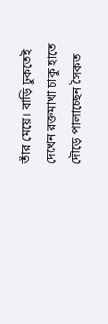তাঁর মেয়ে। বাড়ি ঢুকতেই দেখেন রক্তমাখা চাকু হাতে দৌড়ে পালাচ্ছেন সৈকত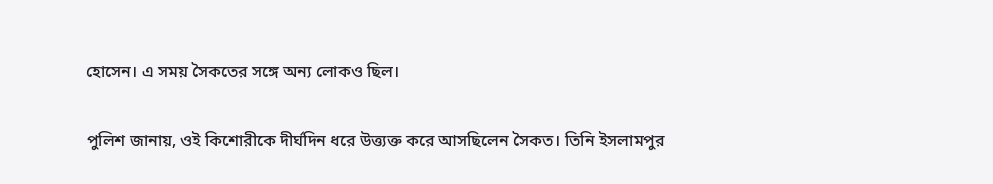হোসেন। এ সময় সৈকতের সঙ্গে অন্য লোকও ছিল।

পুলিশ জানায়, ওই কিশোরীকে দীর্ঘদিন ধরে উত্ত্যক্ত করে আসছিলেন সৈকত। তিনি ইসলামপুর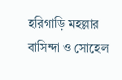হরিগাড়ি মহল্লার বাসিন্দা ও সোহেল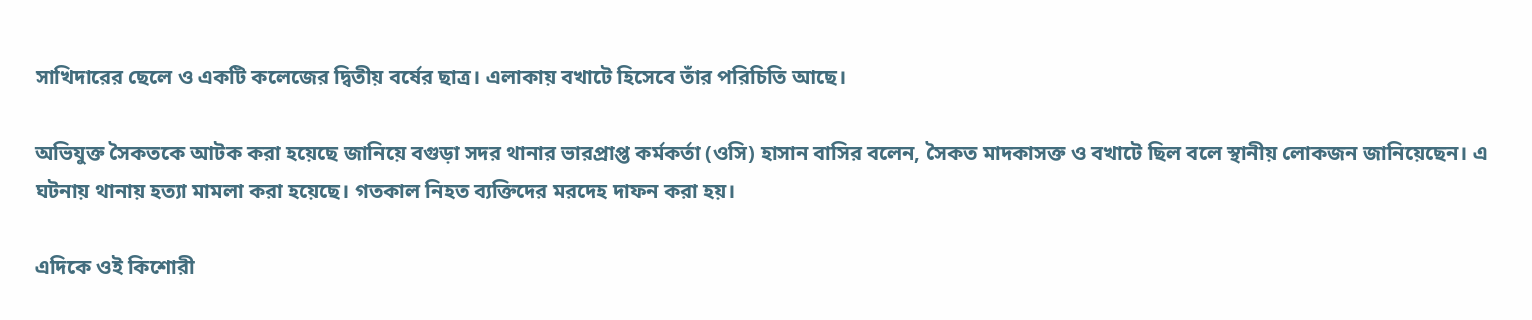সাখিদারের ছেলে ও একটি কলেজের দ্বিতীয় বর্ষের ছাত্র। এলাকায় বখাটে হিসেবে তাঁর পরিচিতি আছে।

অভিযুক্ত সৈকতকে আটক করা হয়েছে জানিয়ে বগুড়া সদর থানার ভারপ্রাপ্ত কর্মকর্তা (ওসি) হাসান বাসির বলেন, সৈকত মাদকাসক্ত ও বখাটে ছিল বলে স্থানীয় লোকজন জানিয়েছেন। এ ঘটনায় থানায় হত্যা মামলা করা হয়েছে। গতকাল নিহত ব্যক্তিদের মরদেহ দাফন করা হয়।

এদিকে ওই কিশোরী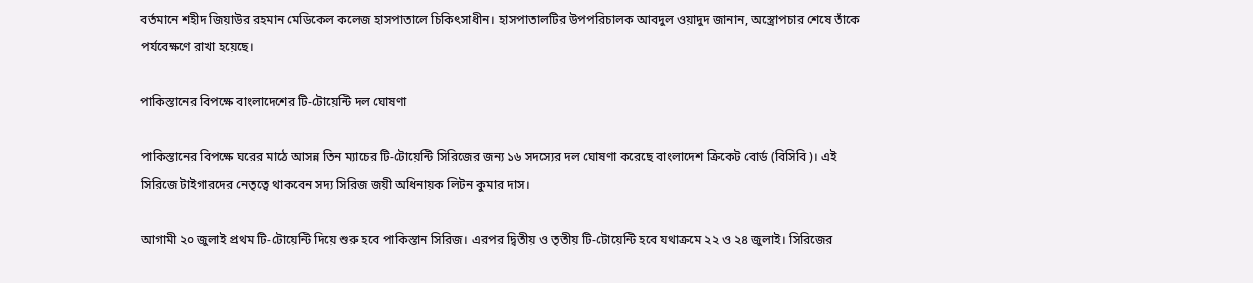বর্তমানে শহীদ জিয়াউর রহমান মেডিকেল কলেজ হাসপাতালে চিকিৎসাধীন। হাসপাতালটির উপপরিচালক আবদুল ওয়াদুদ জানান, অস্ত্রোপচার শেষে তাঁকে পর্যবেক্ষণে রাখা হয়েছে।

পাকিস্তানের বিপক্ষে বাংলাদেশের টি-টোয়েন্টি দল ঘোষণা

পাকিস্তানের বিপক্ষে ঘরের মাঠে আসন্ন তিন ম্যাচের টি-টোয়েন্টি সিরিজের জন্য ১৬ সদস্যের দল ঘোষণা করেছে বাংলাদেশ ক্রিকেট বোর্ড (বিসিবি)। এই সিরিজে টাইগারদের নেতৃত্বে থাকবেন সদ্য সিরিজ জয়ী অধিনায়ক লিটন কুমার দাস।

আগামী ২০ জুলাই প্রথম টি-টোয়েন্টি দিয়ে শুরু হবে পাকিস্তান সিরিজ। এরপর দ্বিতীয় ও তৃতীয় টি-টোয়েন্টি হবে যথাক্রমে ২২ ও ২৪ জুলাই। সিরিজের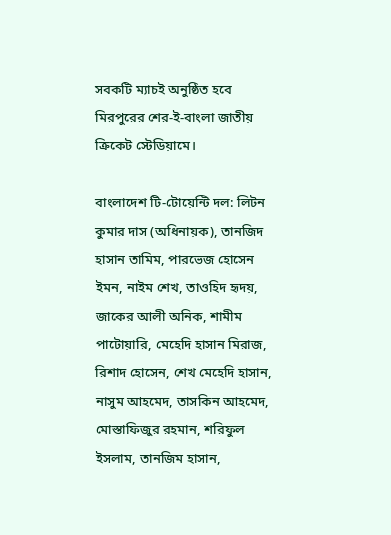সবকটি ম্যাচই অনুষ্ঠিত হবে মিরপুরের শের-ই-বাংলা জাতীয় ক্রিকেট স্টেডিয়ামে।

বাংলাদেশ টি-টোয়েন্টি দল: লিটন কুমার দাস (অধিনায়ক), তানজিদ হাসান তামিম, পারভেজ হোসেন ইমন, নাইম শেখ, তাওহিদ হৃদয়, জাকের আলী অনিক, শামীম পাটোয়ারি, মেহেদি হাসান মিরাজ, রিশাদ হোসেন, শেখ মেহেদি হাসান, নাসুম আহমেদ, তাসকিন আহমেদ, মোস্তাফিজুর রহমান, শরিফুল ইসলাম, তানজিম হাসান,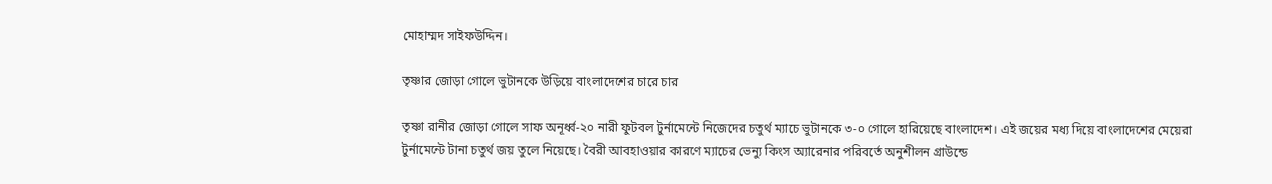মোহাম্মদ সাইফউদ্দিন।

তৃষ্ণার জোড়া গোলে ভুটানকে উড়িয়ে বাংলাদেশের চারে চার

তৃষ্ণা রানীর জোড়া গোলে সাফ অনূর্ধ্ব-২০ নারী ফুটবল টুর্নামেন্টে নিজেদের চতুর্থ ম্যাচে ভুটানকে ৩-০ গোলে হারিয়েছে বাংলাদেশ। এই জয়ের মধ্য দিয়ে বাংলাদেশের মেয়েরা টুর্নামেন্টে টানা চতুর্থ জয় তুলে নিয়েছে। বৈরী আবহাওয়ার কারণে ম্যাচের ভেন্যু কিংস অ্যারেনার পরিবর্তে অনুশীলন গ্রাউন্ডে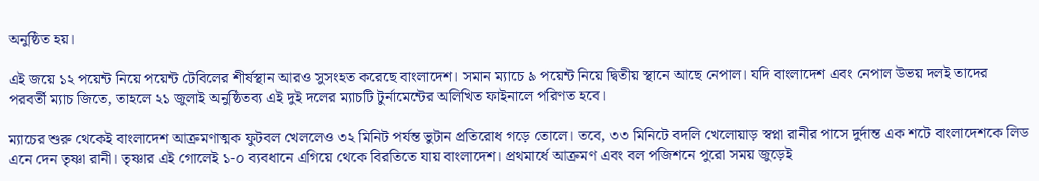অনুষ্ঠিত হয়।

এই জয়ে ১২ পয়েন্ট নিয়ে পয়েন্ট টেবিলের শীর্ষস্থান আরও সুসংহত করেছে বাংলাদেশ। সমান ম্যাচে ৯ পয়েন্ট নিয়ে দ্বিতীয় স্থানে আছে নেপাল। যদি বাংলাদেশ এবং নেপাল উভয় দলই তাদের পরবর্তী ম্যাচ জিতে, তাহলে ২১ জুলাই অনুষ্ঠিতব্য এই দুই দলের ম্যাচটি টুর্নামেন্টের অলিখিত ফাইনালে পরিণত হবে।

ম্যাচের শুরু থেকেই বাংলাদেশ আক্রমণাত্মক ফুটবল খেললেও ৩২ মিনিট পর্যন্ত ভুটান প্রতিরোধ গড়ে তোলে। তবে, ৩৩ মিনিটে বদলি খেলোয়াড় স্বপ্না রানীর পাসে দুর্দান্ত এক শটে বাংলাদেশকে লিড এনে দেন তৃষ্ণা রানী। তৃষ্ণার এই গোলেই ১-০ ব্যবধানে এগিয়ে থেকে বিরতিতে যায় বাংলাদেশ। প্রথমার্ধে আক্রমণ এবং বল পজিশনে পুরো সময় জুড়েই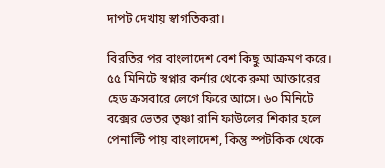দাপট দেখায় স্বাগতিকরা।

বিরতির পর বাংলাদেশ বেশ কিছু আক্রমণ করে। ৫৫ মিনিটে স্বপ্নার কর্নার থেকে রুমা আক্তারের হেড ক্রসবারে লেগে ফিরে আসে। ৬০ মিনিটে বক্সের ভেতর তৃষ্ণা রানি ফাউলের শিকার হলে পেনাল্টি পায় বাংলাদেশ, কিন্তু স্পটকিক থেকে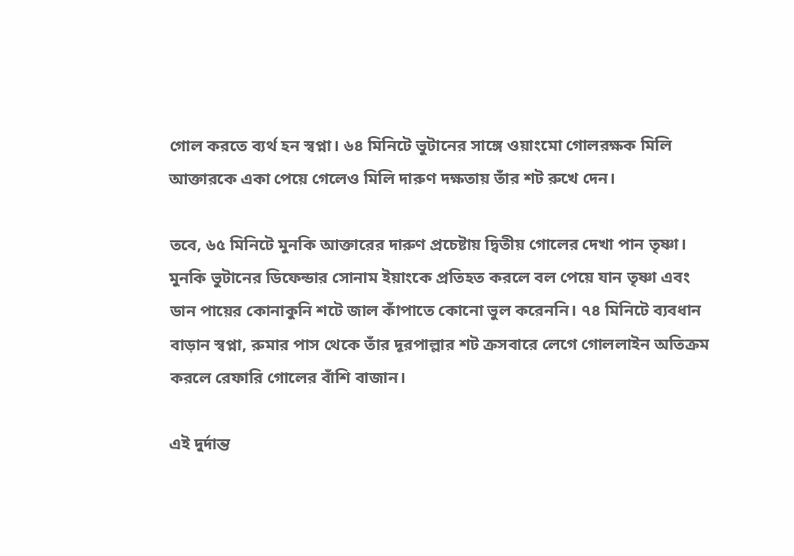গোল করতে ব্যর্থ হন স্বপ্না। ৬৪ মিনিটে ভুটানের সাঙ্গে ওয়াংমো গোলরক্ষক মিলি আক্তারকে একা পেয়ে গেলেও মিলি দারুণ দক্ষতায় তাঁর শট রুখে দেন।

তবে, ৬৫ মিনিটে মুনকি আক্তারের দারুণ প্রচেষ্টায় দ্বিতীয় গোলের দেখা পান তৃষ্ণা। মুনকি ভুটানের ডিফেন্ডার সোনাম ইয়াংকে প্রতিহত করলে বল পেয়ে যান তৃষ্ণা এবং ডান পায়ের কোনাকুনি শটে জাল কাঁপাতে কোনো ভুল করেননি। ৭৪ মিনিটে ব্যবধান বাড়ান স্বপ্না, রুমার পাস থেকে তাঁর দূরপাল্লার শট ক্রসবারে লেগে গোললাইন অতিক্রম করলে রেফারি গোলের বাঁশি বাজান।

এই দুর্দান্ত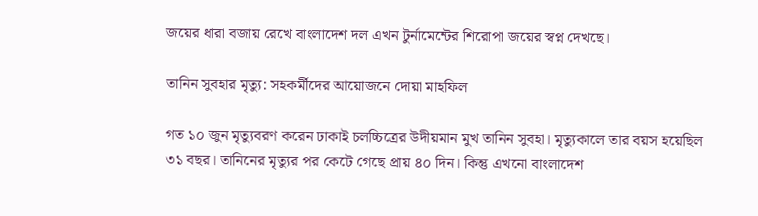জয়ের ধারা বজায় রেখে বাংলাদেশ দল এখন টুর্নামেন্টের শিরোপা জয়ের স্বপ্ন দেখছে।

তানিন সুবহার মৃত্যু: সহকর্মীদের আয়োজনে দোয়া মাহফিল

গত ১০ জুন মৃত্যুবরণ করেন ঢাকাই চলচ্চিত্রের উদীয়মান মুখ তানিন সুবহা। মৃত্যুকালে তার বয়স হয়েছিল ৩১ বছর। তানিনের মৃত্যুর পর কেটে গেছে প্রায় ৪০ দিন। কিন্তু এখনো বাংলাদেশ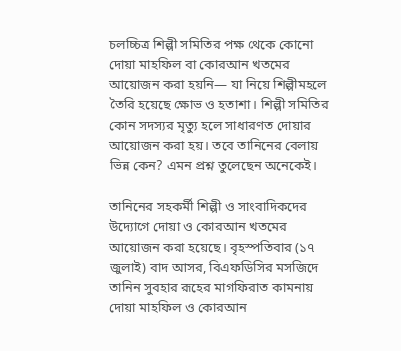চলচ্চিত্র শিল্পী সমিতির পক্ষ থেকে কোনো দোয়া মাহফিল বা কোরআন খতমের আয়োজন করা হয়নি— যা নিয়ে শিল্পীমহলে তৈরি হয়েছে ক্ষোভ ও হতাশা। শিল্পী সমিতির কোন সদস্যর মৃত্যু হলে সাধারণত দোয়ার আয়োজন করা হয়। তবে তানিনের বেলায় ভিন্ন কেন? এমন প্রশ্ন তুলেছেন অনেকেই।

তানিনের সহকর্মী শিল্পী ও সাংবাদিকদের উদ্যোগে দোয়া ও কোরআন খতমের আয়োজন করা হয়েছে। বৃহস্পতিবার (১৭ জুলাই) বাদ আসর, বিএফডিসির মসজিদে তানিন সুবহার রূহের মাগফিরাত কামনায় দোয়া মাহফিল ও কোরআন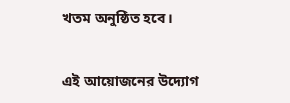খতম অনুষ্ঠিত হবে।

এই আয়োজনের উদ্যোগ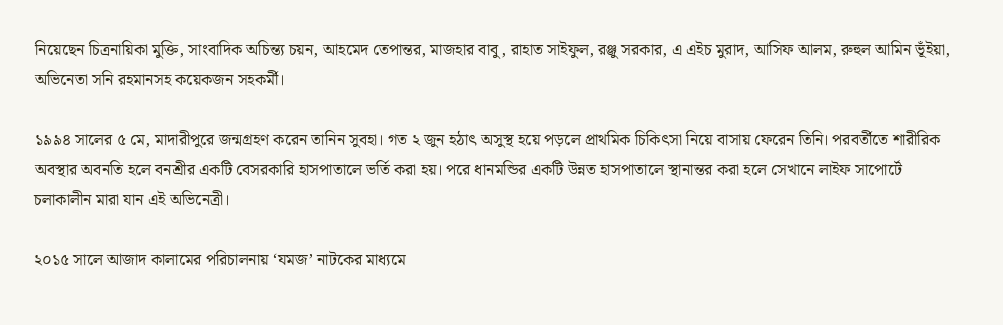নিয়েছেন চিত্রনায়িকা মুক্তি, সাংবাদিক অচিন্ত্য চয়ন, আহমেদ তেপান্তর, মাজহার বাবু, রাহাত সাইফুল, রঞ্জু সরকার, এ এইচ মুরাদ, আসিফ আলম, রুহুল আমিন ভূঁইয়া, অভিনেতা সনি রহমানসহ কয়েকজন সহকর্মী।

১৯৯৪ সালের ৫ মে, মাদারীপুরে জন্মগ্রহণ করেন তানিন সুবহা। গত ২ জুন হঠাৎ অসুস্থ হয়ে পড়লে প্রাথমিক চিকিৎসা নিয়ে বাসায় ফেরেন তিনি। পরবর্তীতে শারীরিক অবস্থার অবনতি হলে বনশ্রীর একটি বেসরকারি হাসপাতালে ভর্তি করা হয়। পরে ধানমন্ডির একটি উন্নত হাসপাতালে স্থানান্তর করা হলে সেখানে লাইফ সাপোর্টে চলাকালীন মারা যান এই অভিনেত্রী।

২০১৫ সালে আজাদ কালামের পরিচালনায় ‘যমজ’ নাটকের মাধ্যমে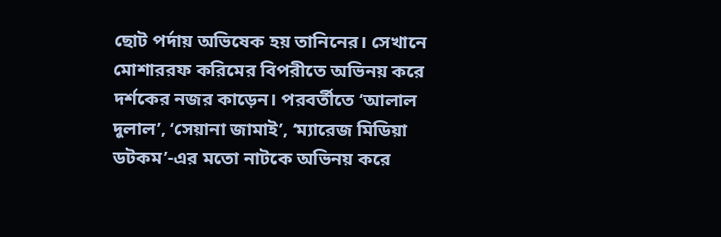ছোট পর্দায় অভিষেক হয় তানিনের। সেখানে মোশাররফ করিমের বিপরীতে অভিনয় করে দর্শকের নজর কাড়েন। পরবর্তীতে ‘আলাল দুলাল’, ‘সেয়ানা জামাই’, ‘ম্যারেজ মিডিয়া ডটকম’-এর মতো নাটকে অভিনয় করে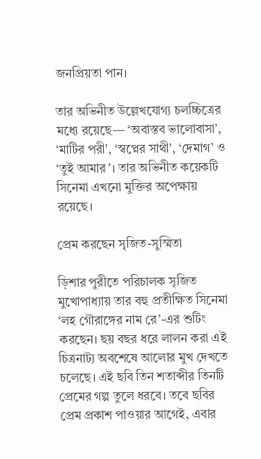জনপ্রিয়তা পান।

তার অভিনীত উল্লেখযোগ্য চলচ্চিত্রের মধ্যে রয়েছে— ‘অবাস্তব ভালোবাসা’, ‘মাটির পরী’, ‘স্বপ্নের সাথী’, ‘দেমাগ’ ও ‘তুই আমার’। তার অভিনীত কয়েকটি সিনেমা এখনো মুক্তির অপেক্ষায় রয়েছে।

প্রেম করছেন সৃজিত-সুস্মিতা

ড়িশার পুরীতে পরিচালক সৃজিত মুখোপাধ্যায় তার বহু প্রতীক্ষিত সিনেমা ‘লহ গৌরাঙ্গের নাম রে’-এর শুটিং করছেন। ছয় বছর ধরে লালন করা এই চিত্রনাট্য অবশেষে আলোর মুখ দেখতে চলেছে। এই ছবি তিন শতাব্দীর তিনটি প্রেমের গল্প তুলে ধরবে। তবে ছবির প্রেম প্রকাশ পাওয়ার আগেই, এবার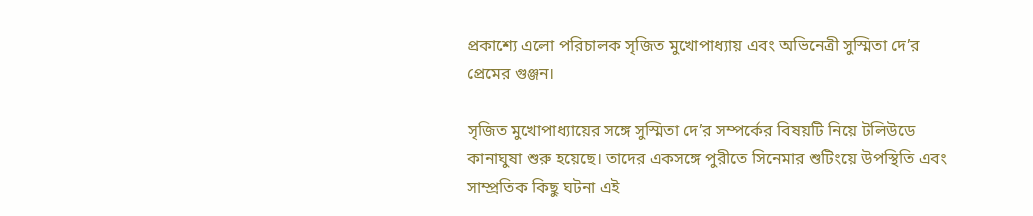প্রকাশ্যে এলো পরিচালক সৃজিত মুখোপাধ্যায় এবং অভিনেত্রী সুস্মিতা দে’র প্রেমের গুঞ্জন।

সৃজিত মুখোপাধ্যায়ের সঙ্গে সুস্মিতা দে’র সম্পর্কের বিষয়টি নিয়ে টলিউডে কানাঘুষা শুরু হয়েছে। তাদের একসঙ্গে পুরীতে সিনেমার শুটিংয়ে উপস্থিতি এবং সাম্প্রতিক কিছু ঘটনা এই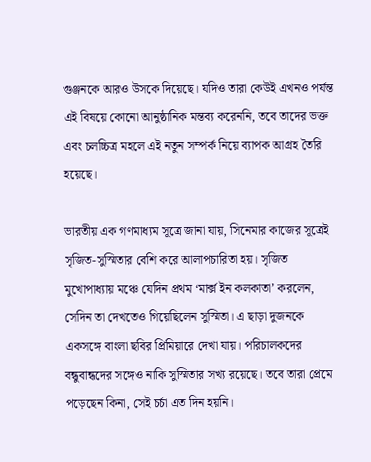গুঞ্জনকে আরও উসকে দিয়েছে। যদিও তারা কেউই এখনও পর্যন্ত এই বিষয়ে কোনো আনুষ্ঠানিক মন্তব্য করেননি, তবে তাদের ভক্ত এবং চলচ্চিত্র মহলে এই নতুন সম্পর্ক নিয়ে ব্যাপক আগ্রহ তৈরি হয়েছে।

ভারতীয় এক গণমাধ্যম সূত্রে জানা যায়, সিনেমার কাজের সূত্রেই সৃজিত-সুস্মিতার বেশি করে আলাপচারিতা হয়। সৃজিত মুখোপাধ্যায় মঞ্চে যেদিন প্রথম ‘মার্ক্স ইন কলকাতা’ করলেন, সেদিন তা দেখতেও গিয়েছিলেন সুস্মিতা। এ ছাড়া দুজনকে একসঙ্গে বাংলা ছবির প্রিমিয়ারে দেখা যায়। পরিচালকদের বন্ধুবান্ধদের সঙ্গেও নাকি সুস্মিতার সখ্য রয়েছে। তবে তারা প্রেমে পড়েছেন কিনা, সেই চর্চা এত দিন হয়নি।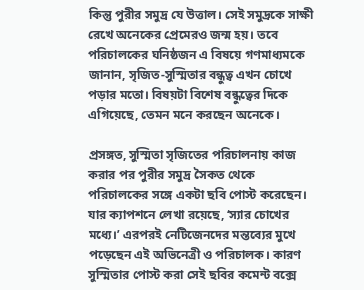কিন্তু পুরীর সমুদ্র যে উত্তাল। সেই সমুদ্রকে সাক্ষী রেখে অনেকের প্রেমেরও জন্ম হয়। তবে পরিচালকের ঘনিষ্ঠজন এ বিষয়ে গণমাধ্যমকে জানান, সৃজিত-সুস্মিতার বন্ধুত্ব এখন চোখে পড়ার মতো। বিষয়টা বিশেষ বন্ধুত্বের দিকে এগিয়েছে, তেমন মনে করছেন অনেকে।

প্রসঙ্গত, সুস্মিতা সৃজিতের পরিচালনায় কাজ করার পর পুরীর সমুদ্র সৈকত থেকে পরিচালকের সঙ্গে একটা ছবি পোস্ট করেছেন। যার ক্যাপশনে লেখা রয়েছে, ‘স্যার চোখের মধ্যে।’ এরপরই নেটিজেনদের মন্তব্যের মুখে পড়েছেন এই অভিনেত্রী ও পরিচালক। কারণ সুস্মিতার পোস্ট করা সেই ছবির কমেন্ট বক্সে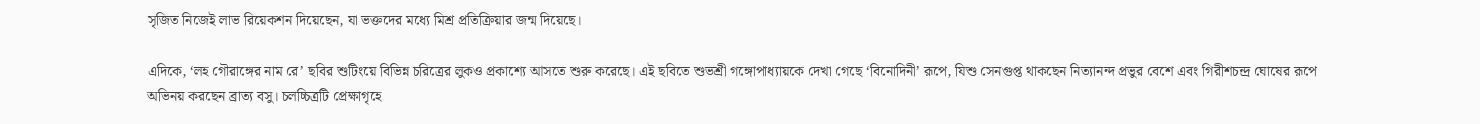সৃজিত নিজেই লাভ রিয়েকশন দিয়েছেন, যা ভক্তদের মধ্যে মিশ্র প্রতিক্রিয়ার জন্ম দিয়েছে।

এদিকে, ‘লহ গৌরাঙ্গের নাম রে’ ছবির শুটিংয়ে বিভিন্ন চরিত্রের লুকও প্রকাশ্যে আসতে শুরু করেছে। এই ছবিতে শুভশ্রী গঙ্গোপাধ্যায়কে দেখা গেছে ‘বিনোদিনী’ রূপে, যিশু সেনগুপ্ত থাকছেন নিত্যানন্দ প্রভুর বেশে এবং গিরীশচন্দ্র ঘোষের রূপে অভিনয় করছেন ব্রাত্য বসু। চলচ্চিত্রটি প্রেক্ষাগৃহে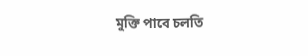মুক্তি পাবে চলতি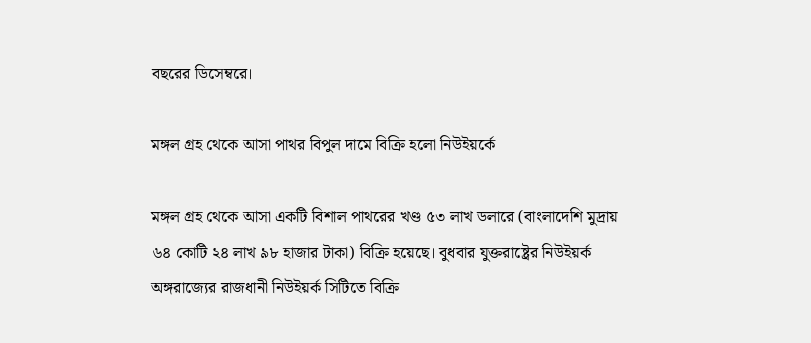বছরের ডিসেম্বরে।

মঙ্গল গ্রহ থেকে আসা পাথর বিপুল দামে বিক্রি হলো নিউইয়র্কে

মঙ্গল গ্রহ থেকে আসা একটি বিশাল পাথরের খণ্ড ৫৩ লাখ ডলারে (বাংলাদেশি মুদ্রায় ৬৪ কোটি ২৪ লাখ ৯৮ হাজার টাকা) বিক্রি হয়েছে। বুধবার যুক্তরাষ্ট্রের নিউইয়র্ক অঙ্গরাজ্যের রাজধানী নিউইয়র্ক সিটিতে বিক্রি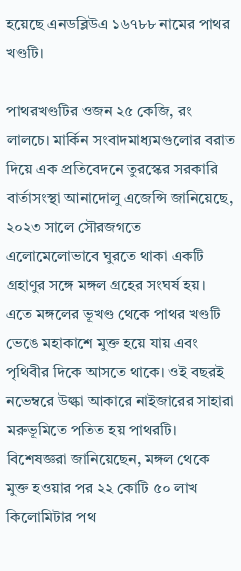হয়েছে এনডব্লিউএ ১৬৭৮৮ নামের পাথর খণ্ডটি।

পাথরখণ্ডটির ওজন ২৫ কেজি, রং লালচে। মার্কিন সংবাদমাধ্যমগুলোর বরাত দিয়ে এক প্রতিবেদনে তুরস্কের সরকারি বার্তাসংস্থা আনাদোলু এজেন্সি জানিয়েছে, ২০২৩ সালে সৌরজগতে এলোমেলোভাবে ঘুরতে থাকা একটি গ্রহাণুর সঙ্গে মঙ্গল গ্রহের সংঘর্ষ হয়। এতে মঙ্গলের ভূখণ্ড থেকে পাথর খণ্ডটি ভেঙে মহাকাশে মুক্ত হয়ে যায় এবং পৃথিবীর দিকে আসতে থাকে। ওই বছরই নভেম্বরে উল্কা আকারে নাইজারের সাহারা মরুভূমিতে পতিত হয় পাথরটি। বিশেষজ্ঞরা জানিয়েছেন, মঙ্গল থেকে মুক্ত হওয়ার পর ২২ কোটি ৫০ লাখ কিলোমিটার পথ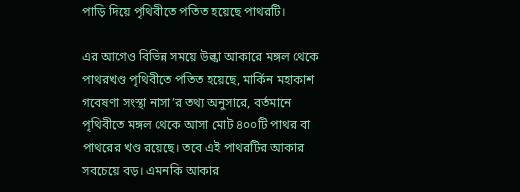পাড়ি দিয়ে পৃথিবীতে পতিত হয়েছে পাথরটি।

এর আগেও বিভিন্ন সময়ে উল্কা আকারে মঙ্গল থেকে পাথরখণ্ড পৃথিবীতে পতিত হয়েছে, মার্কিন মহাকাশ গবেষণা সংস্থা নাসা’র তথ্য অনুসারে, বর্তমানে পৃথিবীতে মঙ্গল থেকে আসা মোট ৪০০টি পাথর বা পাথরের খণ্ড রয়েছে। তবে এই পাথরটির আকার সবচেয়ে বড়। এমনকি আকার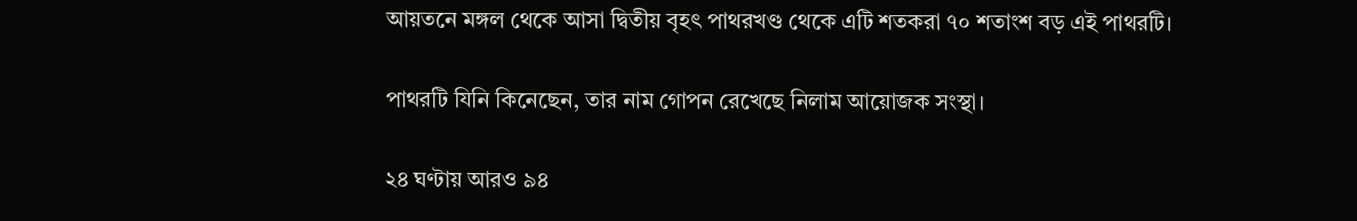আয়তনে মঙ্গল থেকে আসা দ্বিতীয় বৃহৎ পাথরখণ্ড থেকে এটি শতকরা ৭০ শতাংশ বড় এই পাথরটি।

পাথরটি যিনি কিনেছেন, তার নাম গোপন রেখেছে নিলাম আয়োজক সংস্থা।

২৪ ঘণ্টায় আরও ৯৪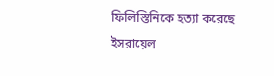ফিলিস্তিনিকে হত্যা করেছে ইসরায়েল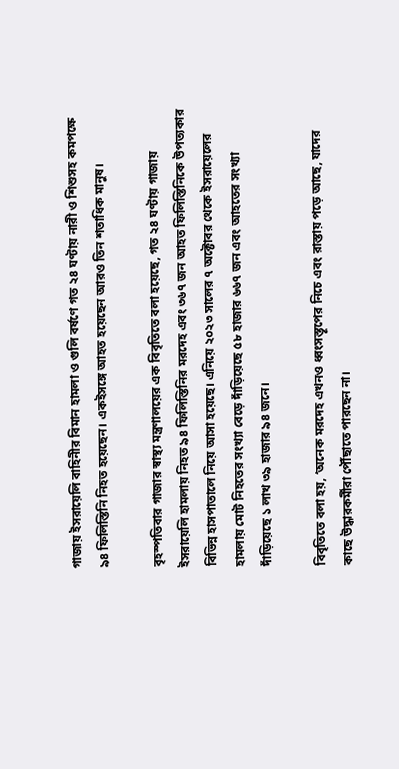গাজায় ইসরায়েলি বাহিনীর বিমান হামলা ও গুলি বর্ষণে গত ২৪ ঘণ্টায় নারী ও শিশুসহ কমপক্ষে ৯৪ ফিলিস্তিনি নিহত হয়েছেন। একইসঙ্গে আহত হয়েছেন আরও তিন শতাধিক মানুষ।

বৃহস্পতিবার গাজার স্বাস্থ্য মন্ত্রণালয়ের এক বিবৃতিতে বলা হয়েছে, গত ২৪ ঘণ্টায় গাজায় ইসরায়েলি হামলায় নিহত ৯৪ ফিলিস্তিনির মরদেহ এবং ৩৬৭ জন আহত ফিলিস্তিনিকে উপত্যকার বিভিন্ন হাসপাতালে নিয়ে আসা হয়েছে। এনিয়ে ২০২৩ সালের ৭ অক্টোবর থেকে ইসরায়েলের হামলায় মোট নিহতের সংখ্যা বেড়ে দাঁড়িয়েছে ৫৮ হাজার ৬৬৭ জন এবং আহতের সংখ্যা দাঁড়িয়েছে ১ লাখ ৩৯ হাজার ৯৪ জনে।

বিবৃতিতে বলা হয়, ‘অনেক মরদেহ এখনও ধ্বংসস্তূপের নিচে এবং রাস্তায় পড়ে আছে, যাদের কাছে উদ্ধারকর্মীরা পৌঁছাতে পারছেন না।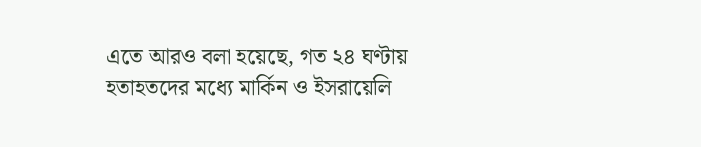এতে আরও বলা হয়েছে, গত ২৪ ঘণ্টায় হতাহতদের মধ্যে মার্কিন ও ইসরায়েলি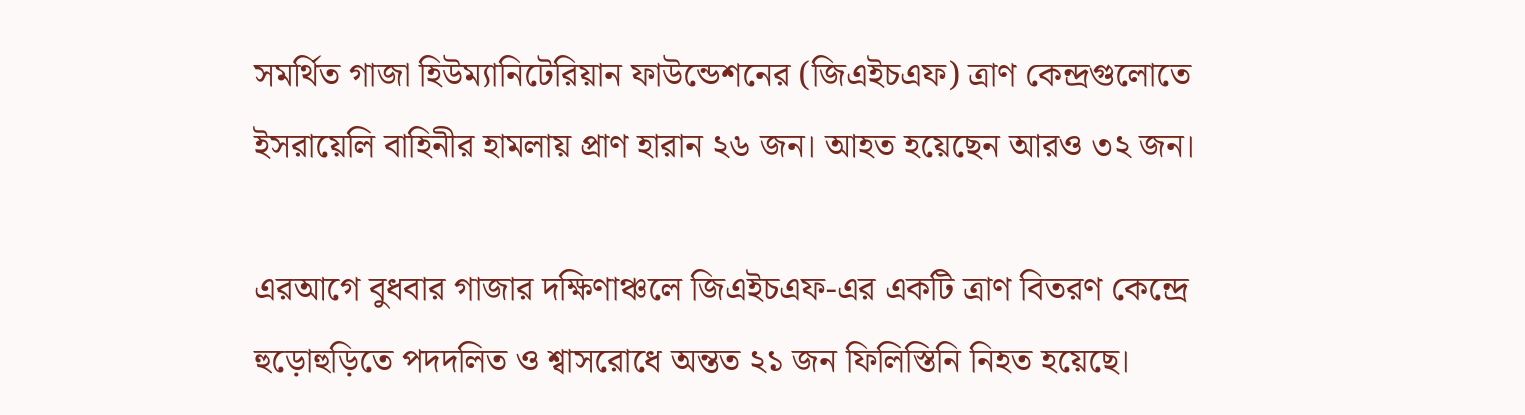সমর্থিত গাজা হিউম্যানিটেরিয়ান ফাউন্ডেশনের (জিএইচএফ) ত্রাণ কেন্দ্রগুলোতে ইসরায়েলি বাহিনীর হামলায় প্রাণ হারান ২৬ জন। আহত হয়েছেন আরও ৩২ জন।

এরআগে বুধবার গাজার দক্ষিণাঞ্চলে জিএইচএফ-এর একটি ত্রাণ বিতরণ কেন্দ্রে হুড়োহুড়িতে পদদলিত ও শ্বাসরোধে অন্তত ২১ জন ফিলিস্তিনি নিহত হয়েছে।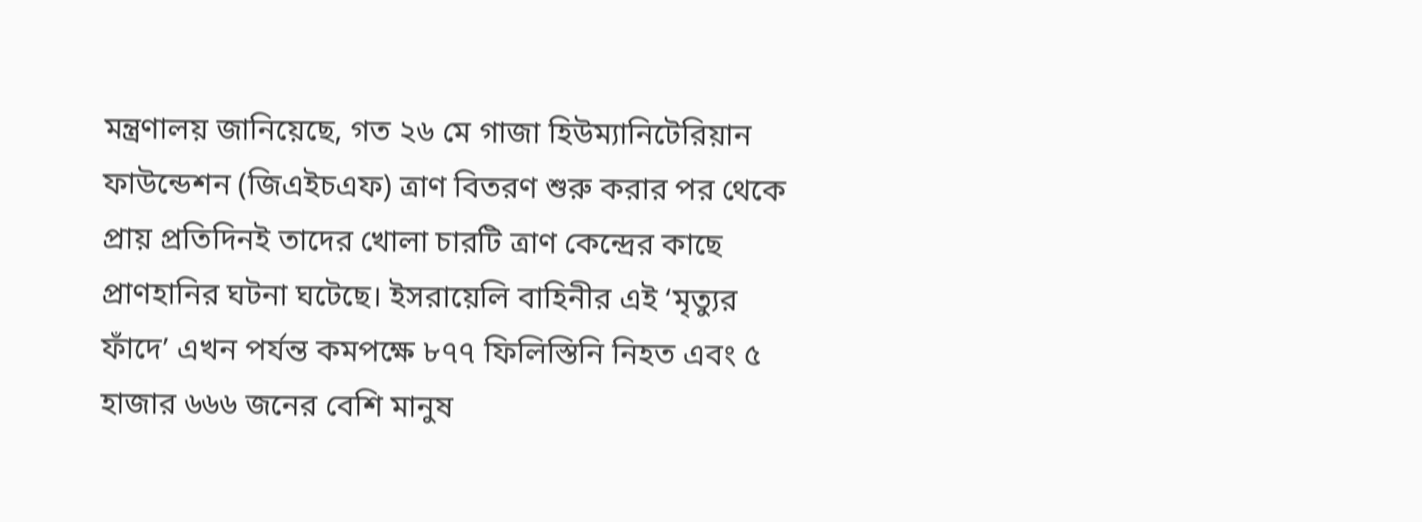মন্ত্রণালয় জানিয়েছে, গত ২৬ মে গাজা হিউম্যানিটেরিয়ান ফাউন্ডেশন (জিএইচএফ) ত্রাণ বিতরণ শুরু করার পর থেকে প্রায় প্রতিদিনই তাদের খোলা চারটি ত্রাণ কেন্দ্রের কাছে প্রাণহানির ঘটনা ঘটেছে। ইসরায়েলি বাহিনীর এই ‘মৃত্যুর ফাঁদে’ এখন পর্যন্ত কমপক্ষে ৮৭৭ ফিলিস্তিনি নিহত এবং ৫ হাজার ৬৬৬ জনের বেশি মানুষ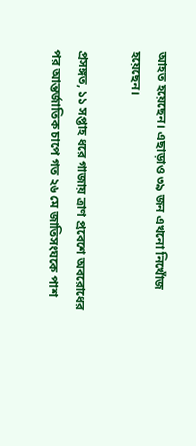আহত হয়েছেন। এছাড়াও ৩৯ জন এখনো নিখোঁজ হয়েছেন।

প্রসঙ্গত, ১১ সপ্তাহ ধরে গাজায় ত্রাণ প্রবেশে অবরোধের পর আন্তর্জাতিক চাপে গত ২৬ মে জাতিসংঘকে পাশ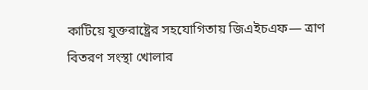কাটিয়ে যুক্তরাষ্ট্রের সহযোগিতায় জিএইচএফ— ত্রাণ বিতরণ সংস্থা খোলার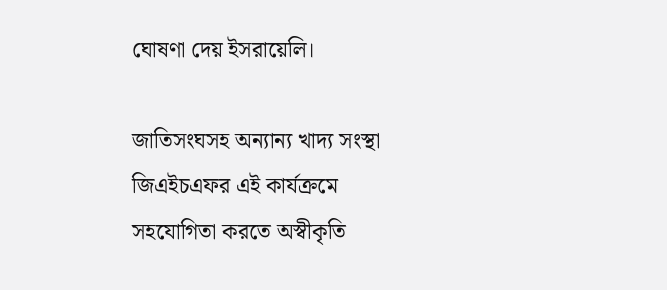ঘোষণা দেয় ইসরায়েলি।

জাতিসংঘসহ অন্যান্য খাদ্য সংস্থা জিএইচএফর এই কার্যক্রমে সহযোগিতা করতে অস্বীকৃতি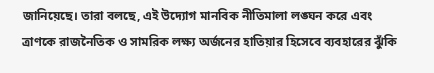জানিয়েছে। তারা বলছে, এই উদ্যোগ মানবিক নীতিমালা লঙ্ঘন করে এবং ত্রাণকে রাজনৈতিক ও সামরিক লক্ষ্য অর্জনের হাতিয়ার হিসেবে ব্যবহারের ঝুঁকি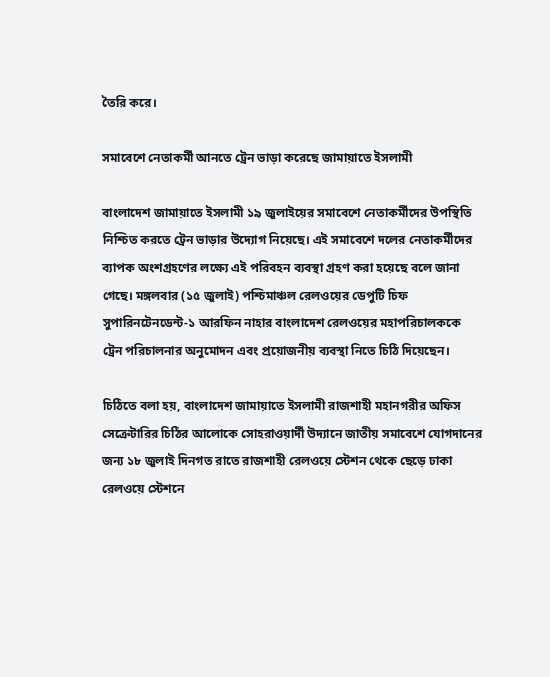তৈরি করে।

সমাবেশে নেতাকর্মী আনতে ট্রেন ভাড়া করেছে জামায়াতে ইসলামী

বাংলাদেশ জামায়াতে ইসলামী ১৯ জুলাইয়ের সমাবেশে নেতাকর্মীদের উপস্থিতি নিশ্চিত করতে ট্রেন ভাড়ার উদ্যোগ নিয়েছে। এই সমাবেশে দলের নেতাকর্মীদের ব্যাপক অংশগ্রহণের লক্ষ্যে এই পরিবহন ব্যবস্থা গ্রহণ করা হয়েছে বলে জানা গেছে। মঙ্গলবার (১৫ জুলাই) পশ্চিমাঞ্চল রেলওয়ের ডেপুটি চিফ সুপারিনটেনডেন্ট-১ আরফিন নাহার বাংলাদেশ রেলওয়ের মহাপরিচালককে ট্রেন পরিচালনার অনুমোদন এবং প্রয়োজনীয় ব্যবস্থা নিতে চিঠি দিয়েছেন।

চিঠিতে বলা হয়, বাংলাদেশ জামায়াতে ইসলামী রাজশাহী মহানগরীর অফিস সেক্রেটারির চিঠির আলোকে সোহরাওয়ার্দী উদ্যানে জাতীয় সমাবেশে যোগদানের জন্য ১৮ জুলাই দিনগত রাতে রাজশাহী রেলওয়ে স্টেশন থেকে ছেড়ে ঢাকা রেলওয়ে স্টেশনে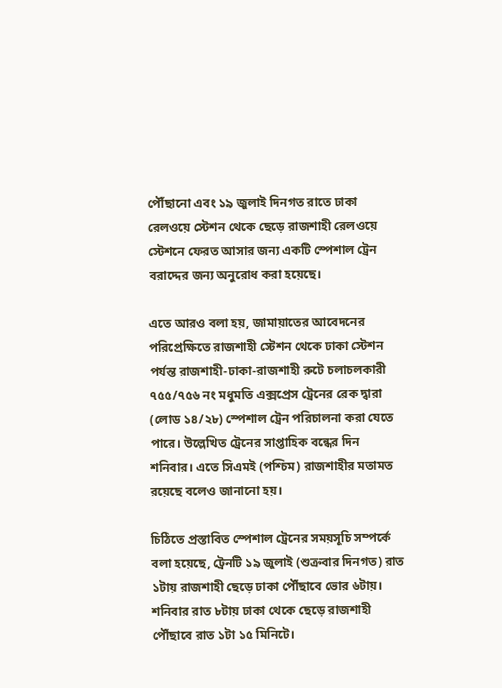পৌঁছানো এবং ১৯ জুলাই দিনগত রাতে ঢাকা রেলওয়ে স্টেশন থেকে ছেড়ে রাজশাহী রেলওয়ে স্টেশনে ফেরত আসার জন্য একটি স্পেশাল ট্রেন বরাদ্দের জন্য অনুরোধ করা হয়েছে।

এতে আরও বলা হয়, জামায়াতের আবেদনের পরিপ্রেক্ষিতে রাজশাহী স্টেশন থেকে ঢাকা স্টেশন পর্যন্ত রাজশাহী-ঢাকা-রাজশাহী রুটে চলাচলকারী ৭৫৫/৭৫৬ নং মধুমতি এক্সপ্রেস ট্রেনের রেক দ্বারা (লোড ১৪/২৮) স্পেশাল ট্রেন পরিচালনা করা যেতে পারে। উল্লেখিত ট্রেনের সাপ্তাহিক বন্ধের দিন শনিবার। এতে সিএমই (পশ্চিম) রাজশাহীর মতামত রয়েছে বলেও জানানো হয়।

চিঠিতে প্রস্তাবিত স্পেশাল ট্রেনের সময়সূচি সম্পর্কে বলা হয়েছে, ট্রেনটি ১৯ জুলাই (শুক্রবার দিনগত) রাত ১টায় রাজশাহী ছেড়ে ঢাকা পৌঁছাবে ভোর ৬টায়। শনিবার রাত ৮টায় ঢাকা থেকে ছেড়ে রাজশাহী পৌঁছাবে রাত ১টা ১৫ মিনিটে।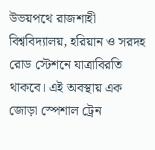উভয়পথে রাজশাহী বিশ্ববিদ্যালয়, হরিয়ান ও সরদহ রোড স্টেশনে যাত্রাবিরতি থাকবে। এই অবস্থায় এক জোড়া স্পেশাল ট্রেন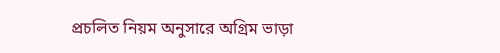প্রচলিত নিয়ম অনুসারে অগ্রিম ভাড়া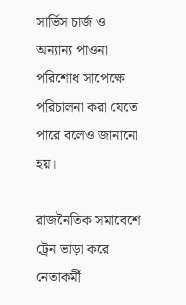সার্ভিস চার্জ ও অন্যান্য পাওনা পরিশোধ সাপেক্ষে পরিচালনা করা যেতে পারে বলেও জানানো হয়।

রাজনৈতিক সমাবেশে ট্রেন ভাড়া করে নেতাকর্মী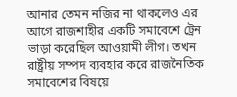আনার তেমন নজির না থাকলেও এর আগে রাজশাহীর একটি সমাবেশে ট্রেন ভাড়া করেছিল আওয়ামী লীগ। তখন রাষ্ট্রীয় সম্পদ ব্যবহার করে রাজনৈতিক সমাবেশের বিষয়ে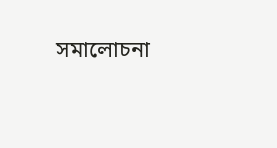সমালোচনা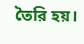তৈরি হয়।